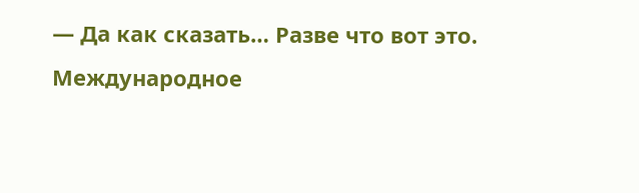— Да как сказать… Разве что вот это. Международное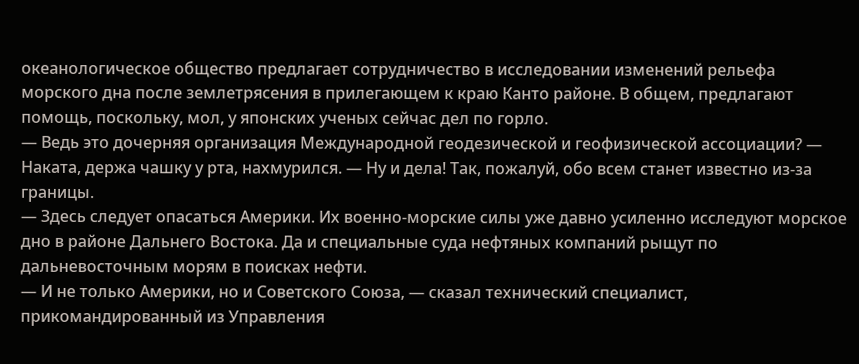океанологическое общество предлагает сотрудничество в исследовании изменений рельефа морского дна после землетрясения в прилегающем к краю Канто районе. В общем, предлагают помощь, поскольку, мол, у японских ученых сейчас дел по горло.
— Ведь это дочерняя организация Международной геодезической и геофизической ассоциации? — Наката, держа чашку у рта, нахмурился. — Ну и дела! Так, пожалуй, обо всем станет известно из-за границы.
— Здесь следует опасаться Америки. Их военно-морские силы уже давно усиленно исследуют морское дно в районе Дальнего Востока. Да и специальные суда нефтяных компаний рыщут по дальневосточным морям в поисках нефти.
— И не только Америки, но и Советского Союза, — сказал технический специалист, прикомандированный из Управления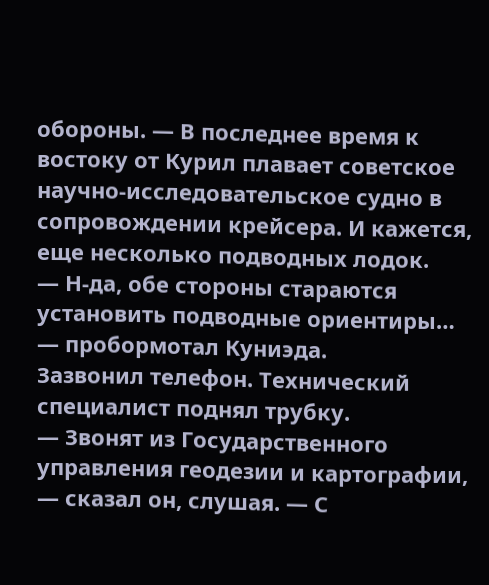обороны. — В последнее время к востоку от Курил плавает советское научно-исследовательское судно в сопровождении крейсера. И кажется, еще несколько подводных лодок.
— Н-да, обе стороны стараются установить подводные ориентиры… — пробормотал Куниэда.
Зазвонил телефон. Технический специалист поднял трубку.
— Звонят из Государственного управления геодезии и картографии, — сказал он, слушая. — С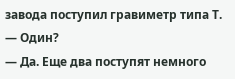завода поступил гравиметр типа Т.
— Один?
— Да. Еще два поступят немного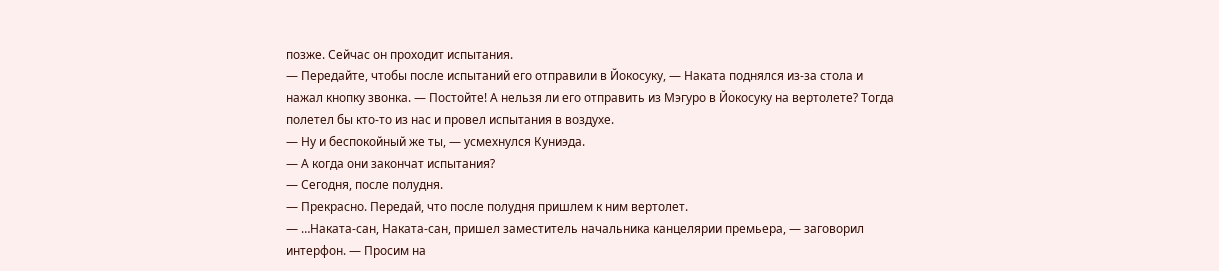позже. Сейчас он проходит испытания.
— Передайте, чтобы после испытаний его отправили в Йокосуку, — Наката поднялся из-за стола и нажал кнопку звонка. — Постойте! А нельзя ли его отправить из Мэгуро в Йокосуку на вертолете? Тогда полетел бы кто-то из нас и провел испытания в воздухе.
— Ну и беспокойный же ты, — усмехнулся Куниэда.
— А когда они закончат испытания?
— Сегодня, после полудня.
— Прекрасно. Передай, что после полудня пришлем к ним вертолет.
— …Наката-сан, Наката-сан, пришел заместитель начальника канцелярии премьера, — заговорил интерфон. — Просим на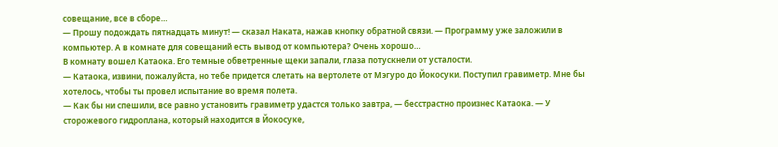совещание, все в сборе…
— Прошу подождать пятнадцать минут! — сказал Наката, нажав кнопку обратной связи. — Программу уже заложили в компьютер. А в комнате для совещаний есть вывод от компьютера? Очень хорошо…
В комнату вошел Катаока. Его темные обветренные щеки запали, глаза потускнели от усталости.
— Катаока, извини, пожалуйста, но тебе придется слетать на вертолете от Мэгуро до Йокосуки. Поступил гравиметр. Мне бы хотелось, чтобы ты провел испытание во время полета.
— Как бы ни спешили, все равно установить гравиметр удастся только завтра, — бесстрастно произнес Катаока. — У сторожевого гидроплана, который находится в Йокосуке,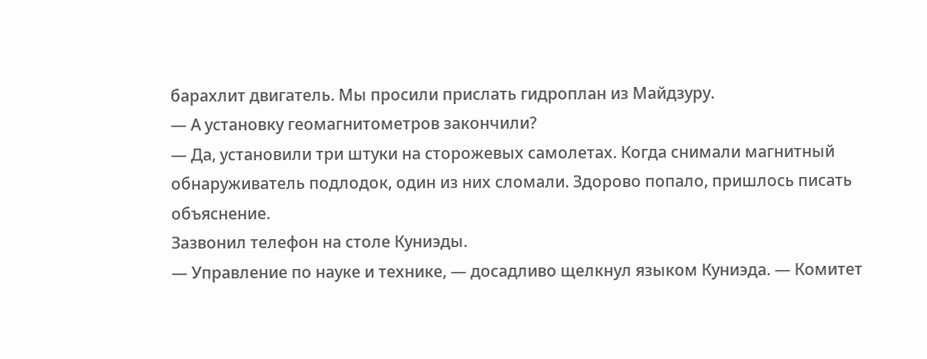барахлит двигатель. Мы просили прислать гидроплан из Майдзуру.
— А установку геомагнитометров закончили?
— Да, установили три штуки на сторожевых самолетах. Когда снимали магнитный обнаруживатель подлодок, один из них сломали. Здорово попало, пришлось писать объяснение.
Зазвонил телефон на столе Куниэды.
— Управление по науке и технике, — досадливо щелкнул языком Куниэда. — Комитет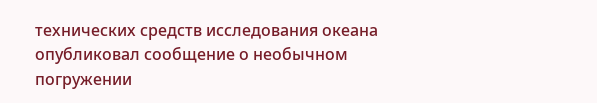технических средств исследования океана опубликовал сообщение о необычном погружении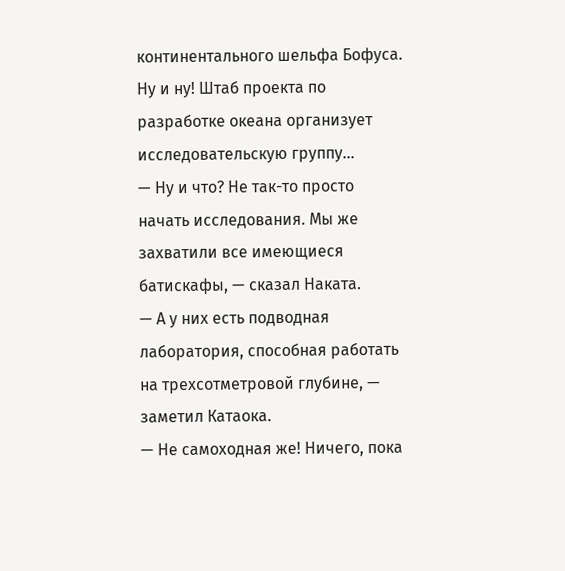континентального шельфа Бофуса. Ну и ну! Штаб проекта по разработке океана организует исследовательскую группу…
— Ну и что? Не так-то просто начать исследования. Мы же захватили все имеющиеся батискафы, — сказал Наката.
— А у них есть подводная лаборатория, способная работать на трехсотметровой глубине, — заметил Катаока.
— Не самоходная же! Ничего, пока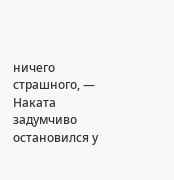ничего страшного, — Наката задумчиво остановился у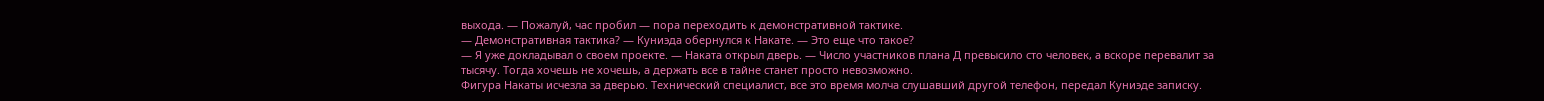выхода. — Пожалуй, час пробил — пора переходить к демонстративной тактике.
— Демонстративная тактика? — Куниэда обернулся к Накате. — Это еще что такое?
— Я уже докладывал о своем проекте. — Наката открыл дверь. — Число участников плана Д превысило сто человек, а вскоре перевалит за тысячу. Тогда хочешь не хочешь, а держать все в тайне станет просто невозможно.
Фигура Накаты исчезла за дверью. Технический специалист, все это время молча слушавший другой телефон, передал Куниэде записку.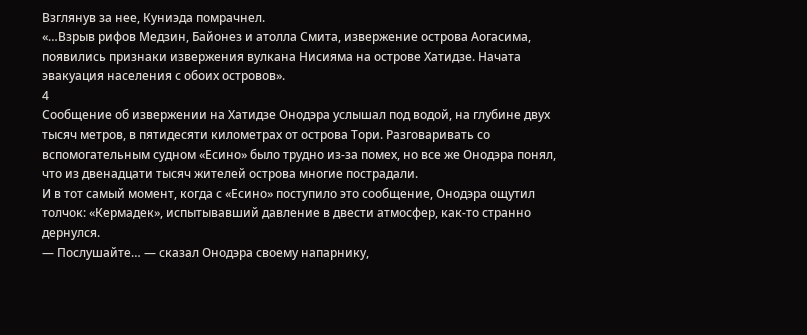Взглянув за нее, Куниэда помрачнел.
«…Взрыв рифов Медзин, Байонез и атолла Смита, извержение острова Аогасима, появились признаки извержения вулкана Нисияма на острове Хатидзе. Начата эвакуация населения с обоих островов».
4
Сообщение об извержении на Хатидзе Онодэра услышал под водой, на глубине двух тысяч метров, в пятидесяти километрах от острова Тори. Разговаривать со вспомогательным судном «Есино» было трудно из-за помех, но все же Онодэра понял, что из двенадцати тысяч жителей острова многие пострадали.
И в тот самый момент, когда с «Есино» поступило это сообщение, Онодэра ощутил толчок: «Кермадек», испытывавший давление в двести атмосфер, как-то странно дернулся.
— Послушайте… — сказал Онодэра своему напарнику,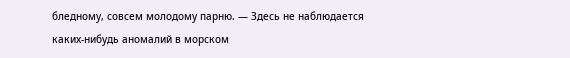бледному, совсем молодому парню. — Здесь не наблюдается каких-нибудь аномалий в морском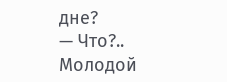дне?
— Что?..
Молодой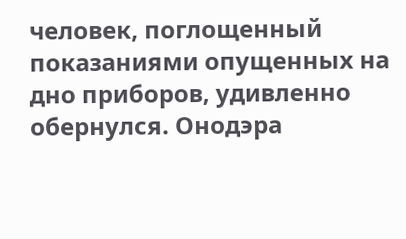человек, поглощенный показаниями опущенных на дно приборов, удивленно обернулся. Онодэра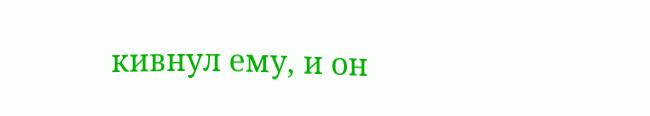кивнул ему, и он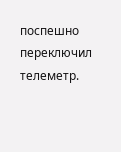поспешно переключил телеметр.